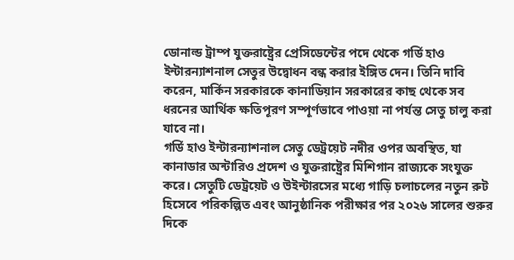ডোনাল্ড ট্রাম্প যুক্তরাষ্ট্রের প্রেসিডেন্টের পদে থেকে গর্ডি হাও ইন্টারন্যাশনাল সেতুর উদ্বোধন বন্ধ করার ইঙ্গিত দেন। তিনি দাবি করেন, মার্কিন সরকারকে কানাডিয়ান সরকারের কাছ থেকে সব ধরনের আর্থিক ক্ষতিপূরণ সম্পূর্ণভাবে পাওয়া না পর্যন্ত সেতু চালু করা যাবে না।
গর্ডি হাও ইন্টারন্যাশনাল সেতু ডেট্রয়েট নদীর ওপর অবস্থিত, যা কানাডার অন্টারিও প্রদেশ ও যুক্তরাষ্ট্রের মিশিগান রাজ্যকে সংযুক্ত করে। সেতুটি ডেট্রয়েট ও উইন্টারসের মধ্যে গাড়ি চলাচলের নতুন রুট হিসেবে পরিকল্পিত এবং আনুষ্ঠানিক পরীক্ষার পর ২০২৬ সালের শুরুর দিকে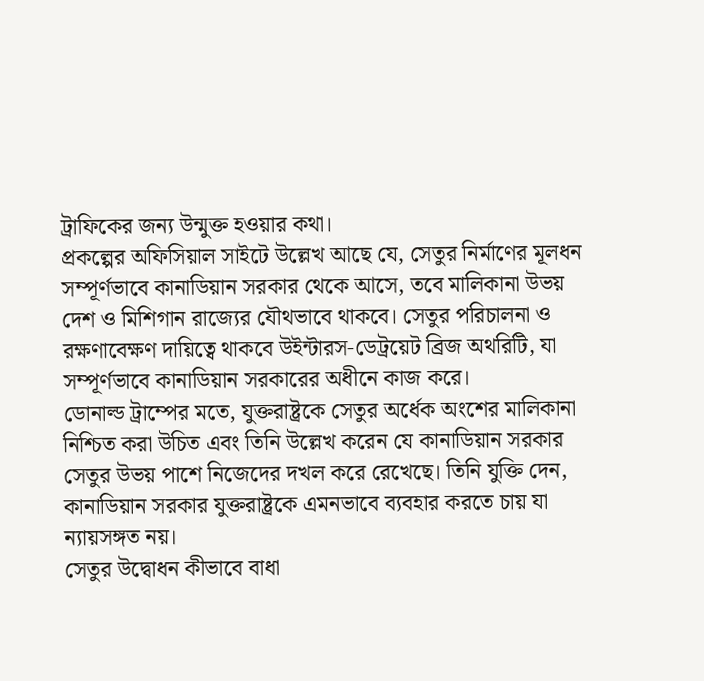ট্রাফিকের জন্য উন্মুক্ত হওয়ার কথা।
প্রকল্পের অফিসিয়াল সাইটে উল্লেখ আছে যে, সেতুর নির্মাণের মূলধন সম্পূর্ণভাবে কানাডিয়ান সরকার থেকে আসে, তবে মালিকানা উভয় দেশ ও মিশিগান রাজ্যের যৌথভাবে থাকবে। সেতুর পরিচালনা ও রক্ষণাবেক্ষণ দায়িত্বে থাকবে উইন্টারস‑ডেট্রয়েট ব্রিজ অথরিটি, যা সম্পূর্ণভাবে কানাডিয়ান সরকারের অধীনে কাজ করে।
ডোনাল্ড ট্রাম্পের মতে, যুক্তরাষ্ট্রকে সেতুর অর্ধেক অংশের মালিকানা নিশ্চিত করা উচিত এবং তিনি উল্লেখ করেন যে কানাডিয়ান সরকার সেতুর উভয় পাশে নিজেদের দখল করে রেখেছে। তিনি যুক্তি দেন, কানাডিয়ান সরকার যুক্তরাষ্ট্রকে এমনভাবে ব্যবহার করতে চায় যা ন্যায়সঙ্গত নয়।
সেতুর উদ্বোধন কীভাবে বাধা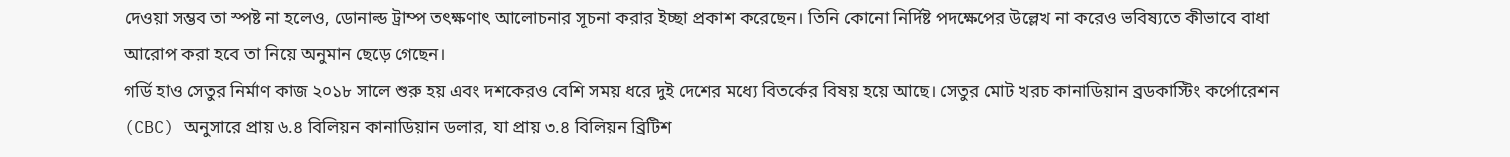দেওয়া সম্ভব তা স্পষ্ট না হলেও, ডোনাল্ড ট্রাম্প তৎক্ষণাৎ আলোচনার সূচনা করার ইচ্ছা প্রকাশ করেছেন। তিনি কোনো নির্দিষ্ট পদক্ষেপের উল্লেখ না করেও ভবিষ্যতে কীভাবে বাধা আরোপ করা হবে তা নিয়ে অনুমান ছেড়ে গেছেন।
গর্ডি হাও সেতুর নির্মাণ কাজ ২০১৮ সালে শুরু হয় এবং দশকেরও বেশি সময় ধরে দুই দেশের মধ্যে বিতর্কের বিষয় হয়ে আছে। সেতুর মোট খরচ কানাডিয়ান ব্রডকাস্টিং কর্পোরেশন (CBC) অনুসারে প্রায় ৬.৪ বিলিয়ন কানাডিয়ান ডলার, যা প্রায় ৩.৪ বিলিয়ন ব্রিটিশ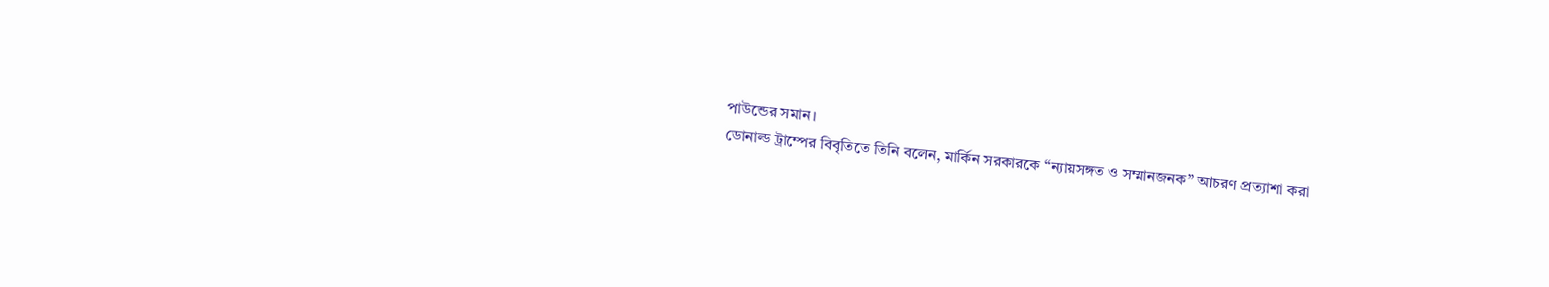পাউন্ডের সমান।
ডোনাল্ড ট্রাম্পের বিবৃতিতে তিনি বলেন, মার্কিন সরকারকে “ন্যায়সঙ্গত ও সম্মানজনক” আচরণ প্রত্যাশা করা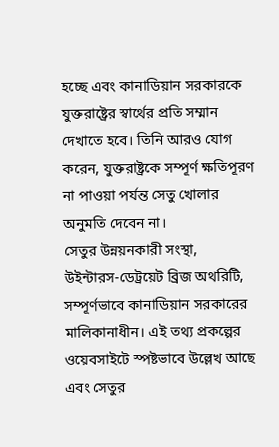হচ্ছে এবং কানাডিয়ান সরকারকে যুক্তরাষ্ট্রের স্বার্থের প্রতি সম্মান দেখাতে হবে। তিনি আরও যোগ করেন, যুক্তরাষ্ট্রকে সম্পূর্ণ ক্ষতিপূরণ না পাওয়া পর্যন্ত সেতু খোলার অনুমতি দেবেন না।
সেতুর উন্নয়নকারী সংস্থা, উইন্টারস‑ডেট্রয়েট ব্রিজ অথরিটি, সম্পূর্ণভাবে কানাডিয়ান সরকারের মালিকানাধীন। এই তথ্য প্রকল্পের ওয়েবসাইটে স্পষ্টভাবে উল্লেখ আছে এবং সেতুর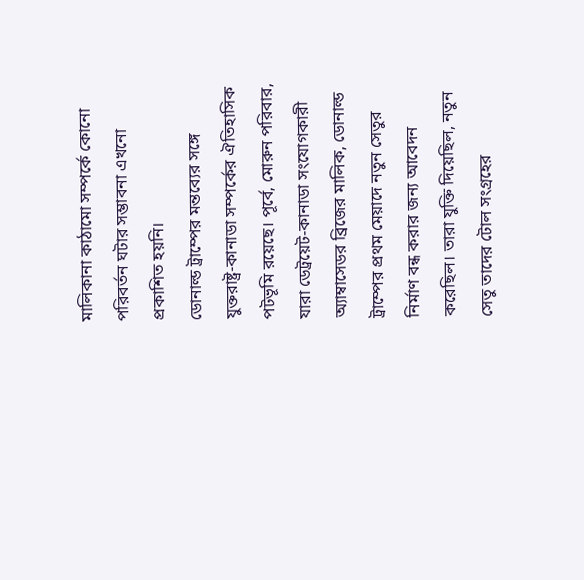মালিকানা কাঠামো সম্পর্কে কোনো পরিবর্তন ঘটার সম্ভাবনা এখনো প্রকাশিত হয়নি।
ডোনাল্ড ট্রাম্পের মন্তব্যের সঙ্গে যুক্তরাষ্ট্র‑কানাডা সম্পর্কের ঐতিহাসিক পটভূমি রয়েছে। পূর্বে, মোরুন পরিবার, যারা ডেট্রয়েট‑কানাডা সংযোগকারী অ্যাম্বাসেডর ব্রিজের মালিক, ডোনাল্ড ট্রাম্পের প্রথম মেয়াদে নতুন সেতুর নির্মাণ বন্ধ করার জন্য আবেদন করেছিল। তারা যুক্তি দিয়েছিল, নতুন সেতু তাদের টোল সংগ্রহের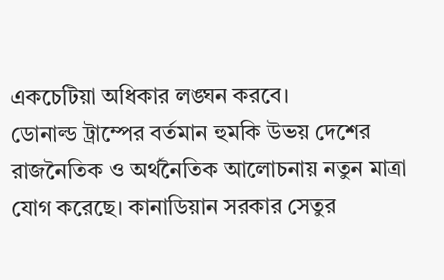একচেটিয়া অধিকার লঙ্ঘন করবে।
ডোনাল্ড ট্রাম্পের বর্তমান হুমকি উভয় দেশের রাজনৈতিক ও অর্থনৈতিক আলোচনায় নতুন মাত্রা যোগ করেছে। কানাডিয়ান সরকার সেতুর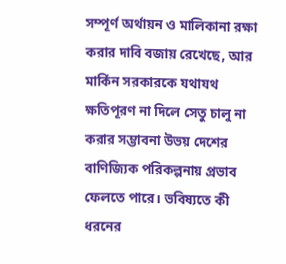সম্পূর্ণ অর্থায়ন ও মালিকানা রক্ষা করার দাবি বজায় রেখেছে, আর মার্কিন সরকারকে যথাযথ ক্ষতিপূরণ না দিলে সেতু চালু না করার সম্ভাবনা উভয় দেশের বাণিজ্যিক পরিকল্পনায় প্রভাব ফেলতে পারে। ভবিষ্যতে কী ধরনের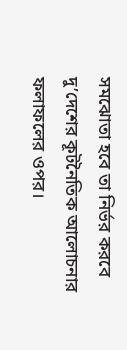সমঝোতা হবে তা নির্ভর করবে দু’দেশের কূটনৈতিক আলোচনার ফলাফলের ওপর।